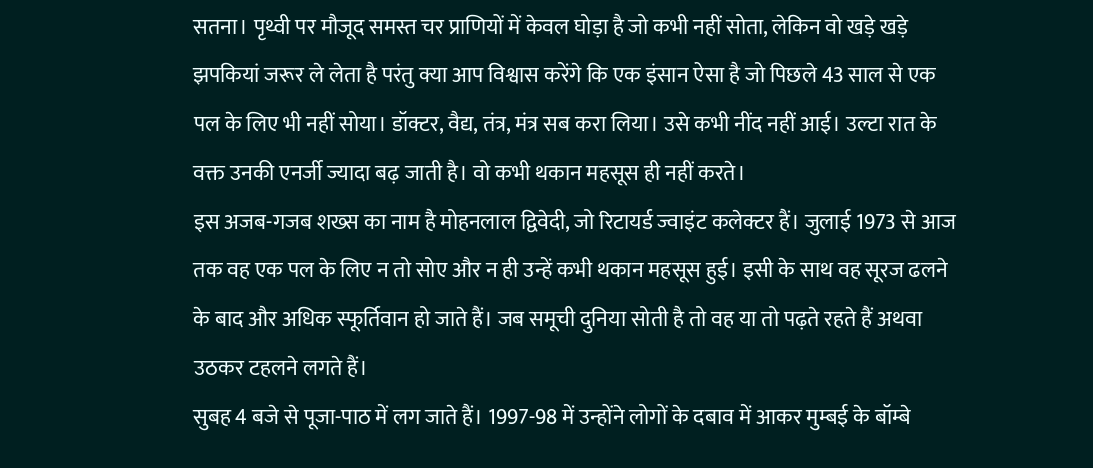सतना। पृथ्वी पर मौजूद समस्त चर प्राणियों में केवल घोड़ा है जो कभी नहीं सोता, लेकिन वो खड़े खड़े झपकियां जरूर ले लेता है परंतु क्या आप विश्वास करेंगे कि एक इंसान ऐसा है जो पिछले 43 साल से एक पल के लिए भी नहीं सोया। डॉक्टर, वैद्य, तंत्र, मंत्र सब करा लिया। उसे कभी नींद नहीं आई। उल्टा रात के वक्त उनकी एनर्जी ज्यादा बढ़ जाती है। वो कभी थकान महसूस ही नहीं करते।
इस अजब-गजब शख्स का नाम है मोहनलाल द्विवेदी, जो रिटायर्ड ज्वाइंट कलेक्टर हैं। जुलाई 1973 से आज तक वह एक पल के लिए न तो सोए और न ही उन्हें कभी थकान महसूस हुई। इसी के साथ वह सूरज ढलने के बाद और अधिक स्फूर्तिवान हो जाते हैं। जब समूची दुनिया सोती है तो वह या तो पढ़ते रहते हैं अथवा उठकर टहलने लगते हैं।
सुबह 4 बजे से पूजा-पाठ में लग जाते हैं। 1997-98 में उन्होंने लोगों के दबाव में आकर मुम्बई के बॉम्बे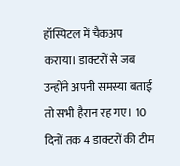हॉस्पिटल में चैकअप कराया। डाक्टरों से जब उन्होंने अपनी समस्या बताई तो सभी हैरान रह गए। 10 दिनों तक 4 डाक्टरों की टीम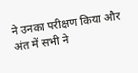ने उनका परीक्षण किया और अंत में सभी ने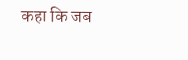कहा कि जब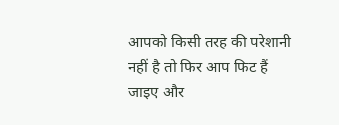आपको किसी तरह की परेशानी नहीं है तो फिर आप फिट हैं जाइए और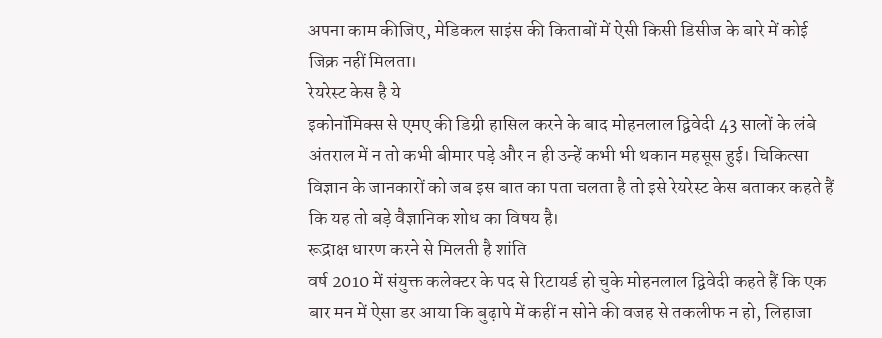अपना काम कीजिए, मेडिकल साइंस की किताबों में ऐसी किसी डिसीज के बारे में कोई जिक्र नहीं मिलता।
रेयरेस्ट केस है ये
इकोनॉमिक्स से एमए की डिग्री हासिल करने के बाद मोहनलाल द्विवेदी 43 सालों के लंबे अंतराल में न तो कभी बीमार पड़े और न ही उन्हें कभी भी थकान महसूस हुई। चिकित्सा विज्ञान के जानकारों को जब इस बात का पता चलता है तो इसे रेयरेस्ट केस बताकर कहते हैं कि यह तो बड़े वैज्ञानिक शोध का विषय है।
रूद्राक्ष धारण करने से मिलती है शांति
वर्ष 2010 में संयुक्त कलेक्टर के पद से रिटायर्ड हो चुके मोहनलाल द्विवेदी कहते हैं कि एक बार मन में ऐसा डर आया कि बुढ़ापे में कहीं न सोने की वजह से तकलीफ न हो, लिहाजा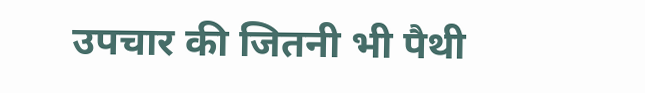उपचार की जितनी भी पैथी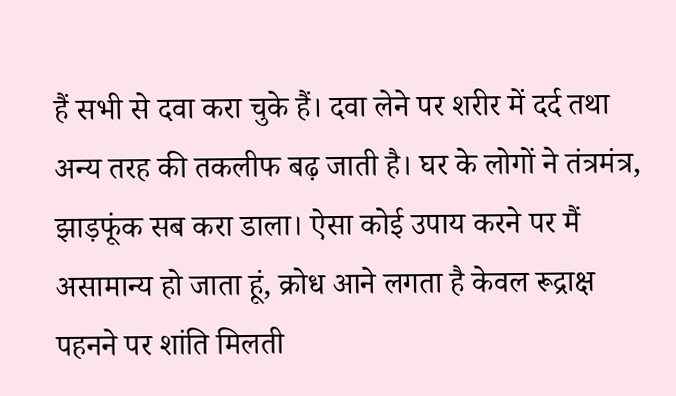हैं सभी से दवा करा चुके हैं। दवा लेने पर शरीर में दर्द तथा अन्य तरह की तकलीफ बढ़ जाती है। घर के लोगों ने तंत्रमंत्र, झाड़फूंक सब करा डाला। ऐसा कोई उपाय करने पर मैं असामान्य हो जाता हूं, क्रोध आने लगता है केवल रूद्राक्ष पहनने पर शांति मिलती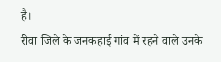है।
रीवा जिले के जनकहाई गांव में रहने वाले उनके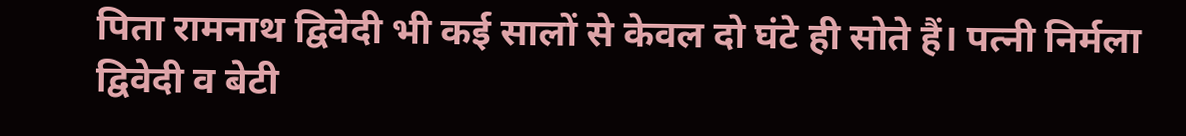पिता रामनाथ द्विवेदी भी कई सालों से केवल दो घंटे ही सोते हैं। पत्नी निर्मला द्विवेदी व बेटी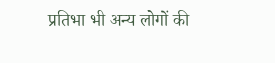प्रतिभा भी अन्य लोगों की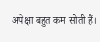अपेक्षा बहुत कम सोती हैं।